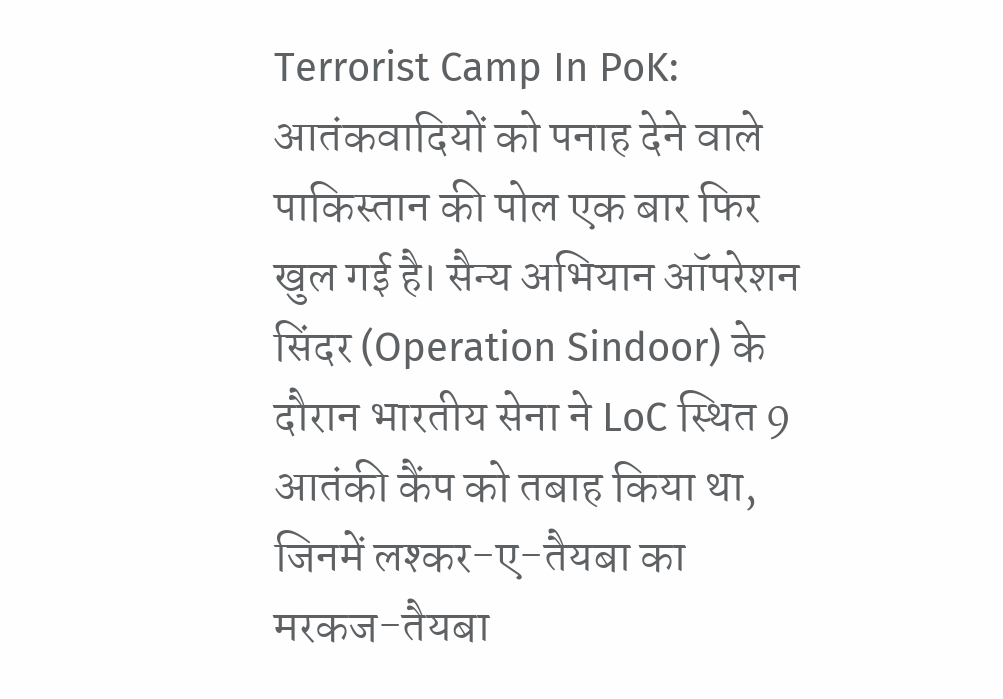Terrorist Camp In PoK: आतंकवादियों को पनाह देने वाले पाकिस्तान की पोल एक बार फिर खुल गई है। सैन्य अभियान ऑपरेशन सिंदर (Operation Sindoor) के दौरान भारतीय सेना ने LoC स्थित 9 आतंकी कैंप को तबाह किया था, जिनमें लश्कर-ए-तैयबा का मरकज-तैयबा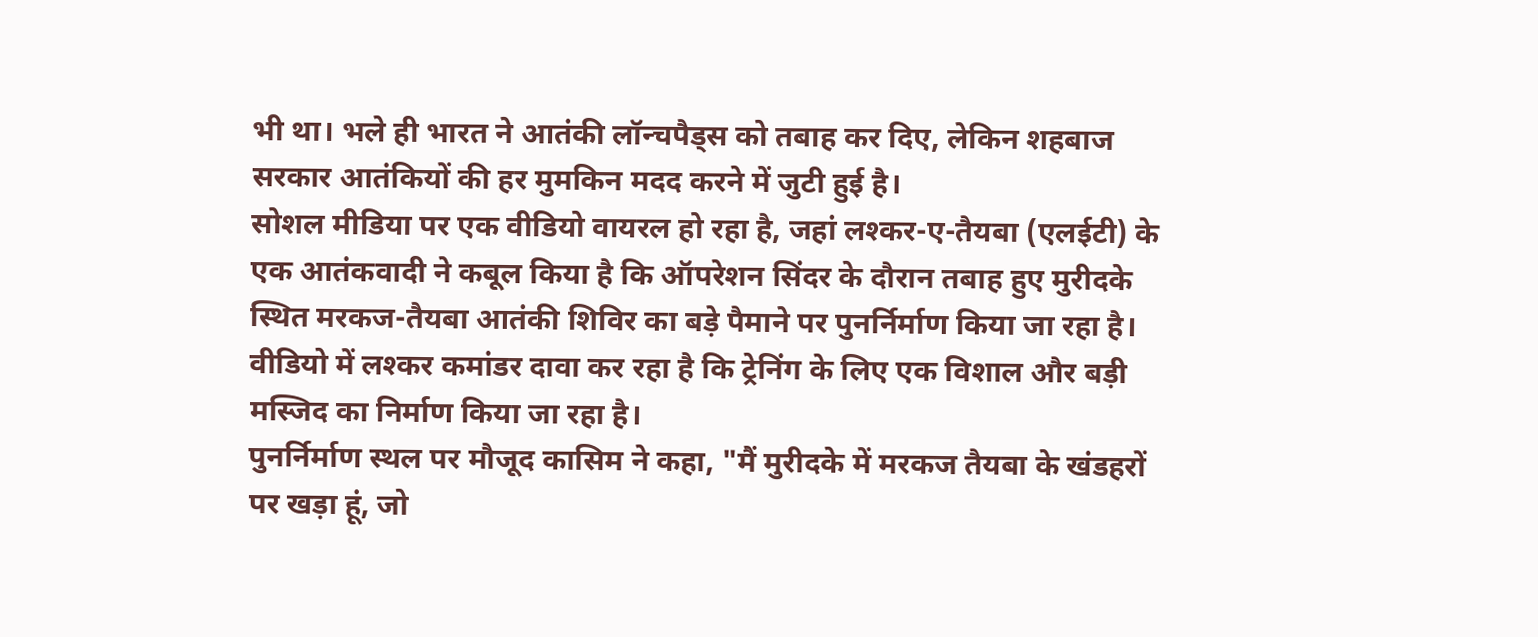भी था। भले ही भारत ने आतंकी लॉन्चपैड्स को तबाह कर दिए, लेकिन शहबाज सरकार आतंकियों की हर मुमकिन मदद करने में जुटी हुई है।
सोशल मीडिया पर एक वीडियो वायरल हो रहा है, जहां लश्कर-ए-तैयबा (एलईटी) के एक आतंकवादी ने कबूल किया है कि ऑपरेशन सिंदर के दौरान तबाह हुए मुरीदके स्थित मरकज-तैयबा आतंकी शिविर का बड़े पैमाने पर पुनर्निर्माण किया जा रहा है। वीडियो में लश्कर कमांडर दावा कर रहा है कि ट्रेनिंग के लिए एक विशाल और बड़ी मस्जिद का निर्माण किया जा रहा है।
पुनर्निर्माण स्थल पर मौजूद कासिम ने कहा, "मैं मुरीदके में मरकज तैयबा के खंडहरों पर खड़ा हूं, जो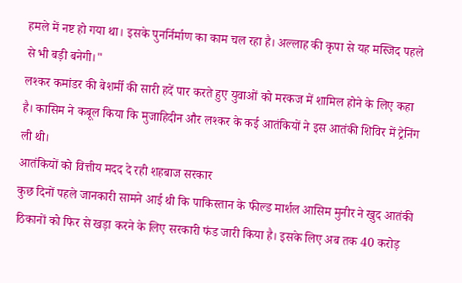हमले में नष्ट हो गया था। इसके पुनर्निर्माण का काम चल रहा है। अल्लाह की कृपा से यह मस्जिद पहले से भी बड़ी बनेगी।"
लश्कर कमांडर की बेशर्मी की सारी हदें पार करते हुए युवाओं को मरकज में शामिल होने के लिए कहा है। कासिम ने कबूल किया कि मुजाहिदीन और लश्कर के कई आतंकियों ने इस आतंकी शिविर में ट्रेनिंग ली थी।
आतंकियों को वित्तीय मदद दे रही शहबाज सरकार
कुछ दिनों पहले जानकारी सामने आई थी कि पाकिस्तान के फील्ड मार्शल आसिम मुनीर ने खुद आतंकी ठिकानों को फिर से खड़ा करने के लिए सरकारी फंड जारी किया है। इसके लिए अब तक 40 करोड़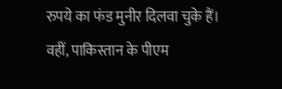रुपये का फंड मुनीर दिलवा चुके हैं। वहीं, पाकिस्तान के पीएम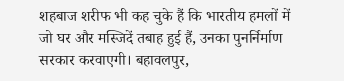शहबाज शरीफ भी कह चुके हैं कि भारतीय हमलों में जो घर और मस्जिदें तबाह हुई हैं, उनका पुनर्निर्माण सरकार करवाएगी। बहावलपुर,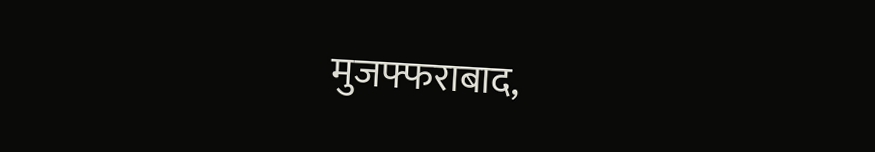मुजफ्फराबाद,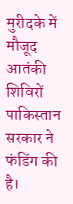मुरीदके में मौजूद आतंकी शिविरों पाकिस्तान सरकार ने फंडिंग की है।